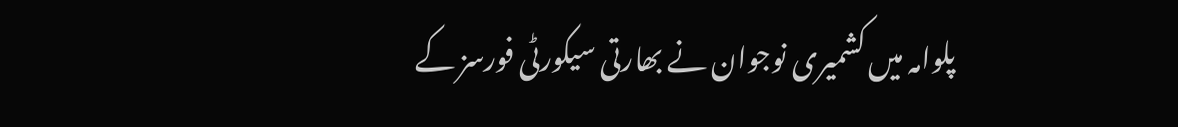پلوامہ میں کشمیری نوجوان نے بھارتی سیکورٹی فورسز کے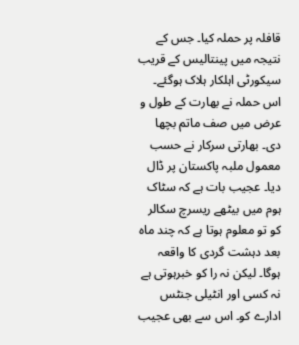قافلہ پر حملہ کیا۔ جس کے نتیجہ میں پینتالیس کے قریب سیکورٹی اہلکار ہلاک ہوگئے۔ اس حملہ نے بھارت کے طول و عرض میں صف ماتم بچھا دی۔ بھارتی سرکار نے حسب معمول ملبہ پاکستان پر ڈال دیا۔ عجیب بات ہے کہ سٹاک ہوم میں بیٹھے ریسرچ سکالر کو تو معلوم ہوتا ہے کہ چند ماہ بعد دہشت گردی کا واقعہ ہوگا۔ لیکن نہ را کو خبرہوتی ہے نہ کسی اور انٹیلی جنٹس ادارے کو۔ اس سے بھی عجیب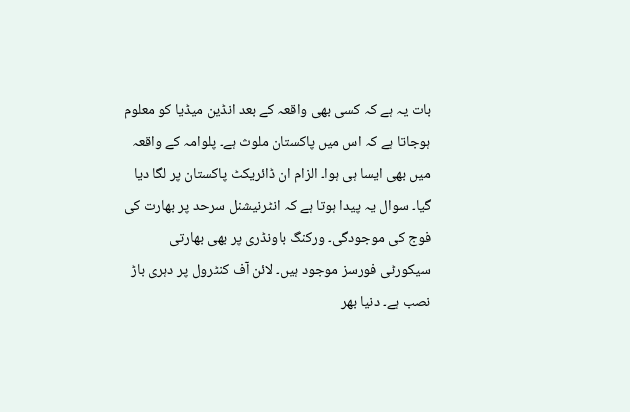بات یہ ہے کہ کسی بھی واقعہ کے بعد انڈین میڈیا کو معلوم ہوجاتا ہے کہ اس میں پاکستان ملوث ہے۔ پلوامہ کے واقعہ میں بھی ایسا ہی ہوا۔ الزام ان ڈائریکٹ پاکستان پر لگا دیا گیا۔ سوال یہ پیدا ہوتا ہے کہ انٹرنیشنل سرحد پر بھارت کی فوج کی موجودگی۔ ورکنگ باونڈری پر بھی بھارتی سیکورٹی فورسز موجود ہیں۔ لائن آف کنٹرول پر دہری باڑ نصب ہے۔ دنیا بھر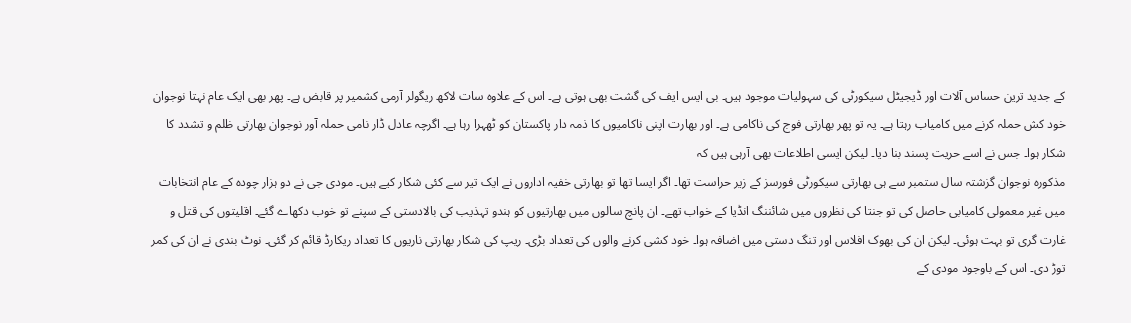کے جدید ترین حساس آلات اور ڈیجیٹل سیکورٹی کی سہولیات موجود ہیں۔ بی ایس ایف کی گشت بھی ہوتی ہے۔ اس کے علاوہ سات لاکھ ریگولر آرمی کشمیر پر قابض ہے۔ پھر بھی ایک عام نہتا نوجوان خود کش حملہ کرنے میں کامیاب رہتا ہے۔ یہ تو پھر بھارتی فوج کی ناکامی ہے۔ اور بھارت اپنی ناکامیوں کا ذمہ دار پاکستان کو ٹھہرا رہا ہے۔ اگرچہ عادل ڈار نامی حملہ آور نوجوان بھارتی ظلم و تشدد کا شکار ہوا۔ جس نے اسے حریت پسند بنا دیا۔ لیکن ایسی اطلاعات بھی آرہی ہیں کہ
مذکورہ نوجوان گزشتہ سال ستمبر سے ہی بھارتی سیکورٹی فورسز کے زیر حراست تھا۔ اگر ایسا تھا تو بھارتی خفیہ اداروں نے ایک تیر سے کئی شکار کیے ہیں۔ مودی جی نے دو ہزار چودہ کے عام انتخابات میں غیر معمولی کامیابی حاصل کی تو جنتا کی نظروں میں شائننگ انڈیا کے خواب تھے۔ ان پانچ سالوں میں بھارتیوں کو ہندو تہذیب کی بالادستی کے سپنے تو خوب دکھاے گئے۔ اقلیتوں کی قتل و غارت گری تو بہت ہوئی۔ لیکن ان کی بھوک افلاس اور تنگ دستی میں اضافہ ہوا۔ خود کشی کرنے والوں کی تعداد بڑی۔ ریپ کی شکار بھارتی ناریوں کا تعداد ریکارڈ قائم کر گئی۔ نوٹ بندی نے ان کی کمر توڑ دی۔ اس کے باوجود مودی کے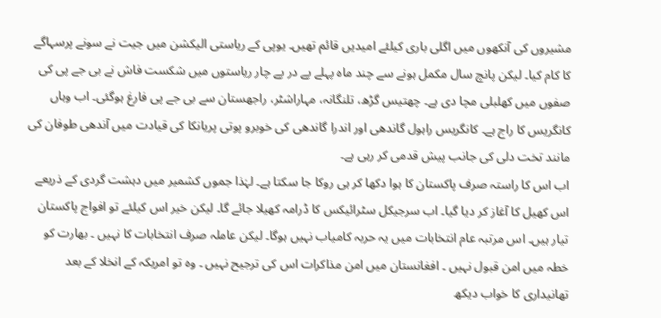مشیروں کی آنکھوں میں اگلی باری کیلئے امیدیں قائم تھیں۔ یوپی کے ریاستی الیکشن میں جیت نے سونے پرسہاگے کا کام کیا۔ لیکن پانچ سال مکمل ہونے سے چند ماہ پہلے پے در پے چار ریاستوں میں شکست فاش نے بی جے پی کی صفوں میں کھلبلی مچا دی ہے۔ چھتیس گڑھ، تلنگانہ، مہاراشٹر، راجھستان سے بی جے پی فارغ ہوگئی۔ اب وہاں کانگریس کا راج ہے۔ کانگریس راہول گاندھی اور اندرا گاندھی کی خوبرو پوتی پریانکا کی قیادت میں آندھی طوفان کی مانند تخت دلی کی جانب پیش قدمی کر رہی ہے۔
اب اس کا راستہ صرف پاکستان کا ہوا دکھا کر ہی روکا جا سکتا ہے۔ لہٰذا جموں کشمیر میں دہشت گردی کے ذریعے اس کھیل کا آغاز کر دیا گیا۔ اب سرجیکل سٹرائیکس کا ڈرامہ کھیلا جائے گا۔ لیکن خیر اس کیلئے تو افواج پاکستان تیار ہیں۔ اس مرتبہ عام انتخابات میں یہ حربہ کامیاب نہیں ہوگا۔ لیکن عاملہ صرف انتخابات کا نہیں ۔ بھارت کو خطہ میں امن قبول نہیں ۔ افغانستان میں امن مذاکرات اس کی ترجیح نہیں ۔ وہ تو امریکہ کے انخلا کے بعد تھانیداری کا خواب دیکھ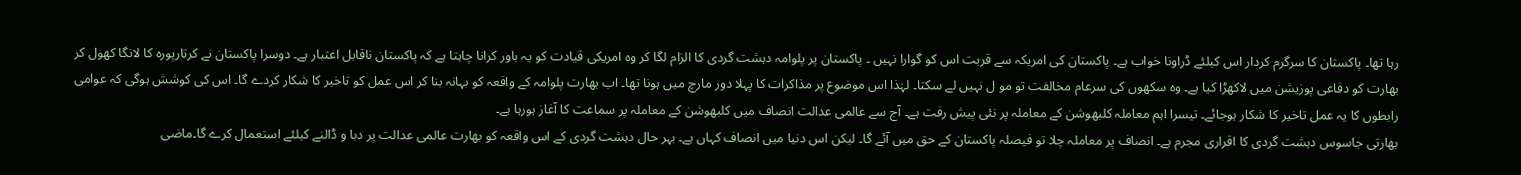رہا تھا۔ پاکستان کا سرگرم کردار اس کیلئے ڈراونا خواب ہے۔ پاکستان کی امریکہ سے قربت اس کو گوارا نہیں ۔ پاکستان پر پلوامہ دہشت گردی کا الزام لگا کر وہ امریکی قیادت کو یہ باور کرانا چاہتا ہے کہ پاکستان ناقابل اعتبار ہے۔ دوسرا پاکستان نے کرتارپورہ کا لانگا کھول کر بھارت کو دفاعی پوزیشن میں لاکھڑا کیا ہے۔ وہ سکھوں کی سرعام مخالفت تو مو ل نہیں لے سکتا۔ لہٰذا اس موضوع پر مذاکرات کا پہلا دور مارچ میں ہونا تھا۔ اب بھارت پلوامہ کے واقعہ کو بہانہ بنا کر اس عمل کو تاخیر کا شکار کردے گا۔ اس کی کوشش ہوگی کہ عوامی رابطوں کا یہ عمل تاخیر کا شکار ہوجائے۔ تیسرا اہم معاملہ کلبھوشن کے معاملہ پر نئی پیش رفت ہے۔ آج سے عالمی عدالت انصاف میں کلبھوشن کے معاملہ پر سماعت کا آغاز ہورہا ہے۔
بھارتی جاسوس دہشت گردی کا اقراری مجرم ہے۔ انصاف پر معاملہ چلا تو فیصلہ پاکستان کے حق میں آئے گا۔ لیکن اس دنیا میں انصاف کہاں ہے۔ بہر حال دہشت گردی کے اس واقعہ کو بھارت عالمی عدالت پر دبا و ڈالنے کیلئے استعمال کرے گا۔ماضی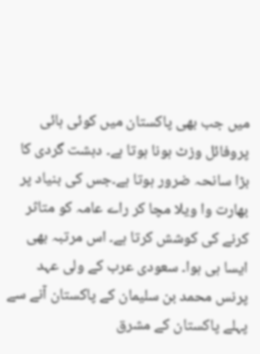میں جب بھی پاکستان میں کوئی ہائی پروفائل وزٹ ہونا ہوتا ہے۔ دہشت گردی کا بڑا سانحہ ضرور ہوتا ہے۔جس کی بنیاد پر بھارت وا ویلا مچا کر راے عامہ کو متاثر کرنے کی کوشش کرتا ہے۔ اس مرتبہ بھی ایسا ہی ہوا۔ سعودی عرب کے ولی عہد پرنس محمد بن سلیمان کے پاکستان آنے سے پہلے پاکستان کے مشرق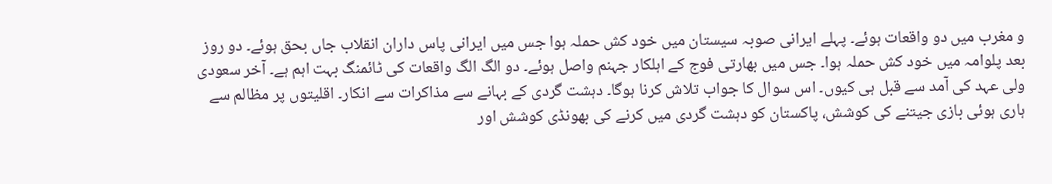و مغرب میں دو واقعات ہوئے۔ پہلے ایرانی صوبہ سیستان میں خود کش حملہ ہوا جس میں ایرانی پاس داران انقلاب جاں بحق ہوئے۔ دو روز بعد پلوامہ میں خود کش حملہ ہوا۔ جس میں بھارتی فوج کے اہلکار جہنم واصل ہوئے۔ دو الگ الگ واقعات کی ٹائمنگ بہت اہم ہے۔ آخر سعودی ولی عہد کی آمد سے قبل ہی کیوں۔ اس سوال کا جواب تلاش کرنا ہوگا۔ دہشت گردی کے بہانے سے مذاکرات سے انکار۔ اقلیتوں پر مظالم سے ہاری ہوئی بازی جیتنے کی کوشش، پاکستان کو دہشت گردی میں کرنے کی بھونڈی کوشش اور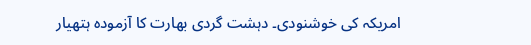امریکہ کی خوشنودی۔ دہشت گردی بھارت کا آزمودہ ہتھیار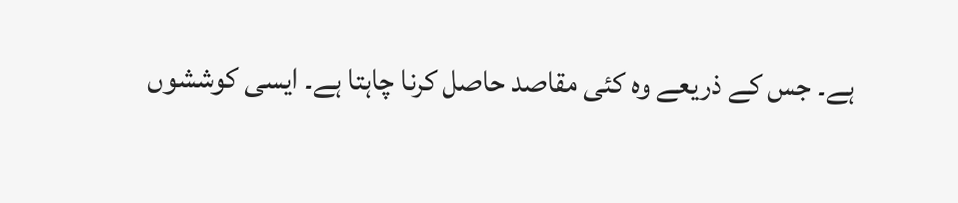ہے۔ جس کے ذریعے وہ کئی مقاصد حاصل کرنا چاہتا ہے۔ ایسی کوششوں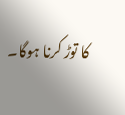کا توڑ کرنا ہوگا۔